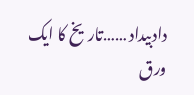دادبیداد ……تاریخ کا ایک ورق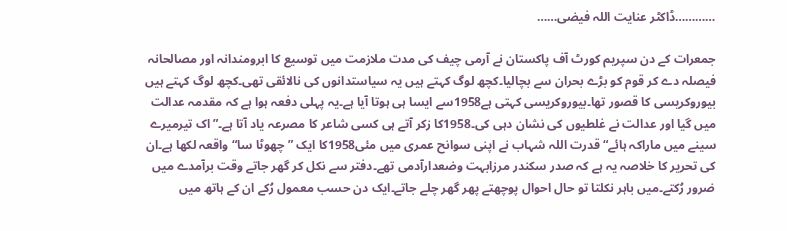…………ڈاکٹر عنایت اللہ فیضی……

جمعرات کے دن سپریم کورٹ آف پاکستان نے آرمی چیف کی مدت ملازمت میں توسیع کا ابرومندانہ اور مصالحانہ فیصلہ دے کر قوم کو بڑے بحران سے بچالیا۔کچھ لوگ کہتے ہیں یہ سیاستدانوں کی نالائقی تھی۔کچھ لوگ کہتے ہیں بیوروکریسی کا قصور تھا۔بیوروکریسی کہتی ہے1958سے ایسا ہی ہوتا آیا ہے۔یہ پہلی دفعہ ہوا ہے کہ مقدمہ عدالت میں گیا اور عدالت نے غلطیوں کی نشان دہی کی۔1958کا زکر آتے ہی کسی شاعر کا مصرعہ یاد آتا ہے۔”اک تیرمیرے سینے میں ماراکہ ہائے“قدرت اللہ شہاب نے اپنی سوانح عمری میں مئی1958کا ایک ”چھوٹا سا“واقعہ لکھا ہے۔ان کی تحریر کا خلاصہ یہ ہے کہ صدر سکندر مرزابہت وضعدارآدمی تھے۔دفتر سے نکل کر گھر جاتے وقت برآمدے میں ضرور رُکتے۔میں باہر نکلتا تو حال احوال پوچھتے پھر گھر چلے جاتے۔ایک دن حسب معمول رُکے ان کے ہاتھ میں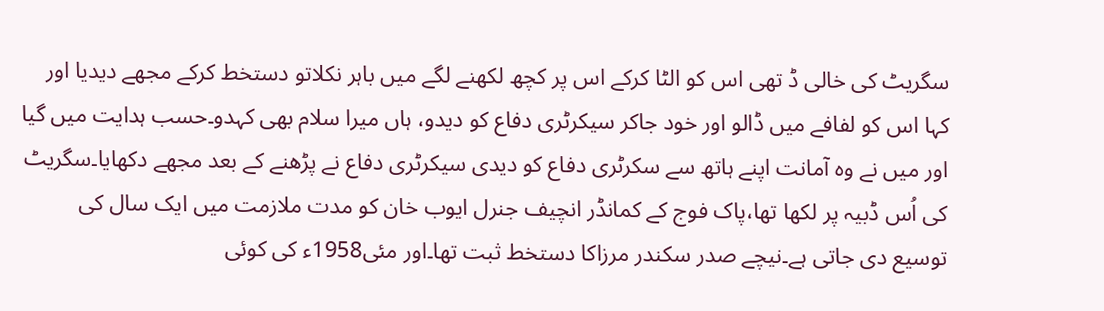سگریٹ کی خالی ڈ تھی اس کو الٹا کرکے اس پر کچھ لکھنے لگے میں باہر نکلاتو دستخط کرکے مجھے دیدیا اور کہا اس کو لفافے میں ڈالو اور خود جاکر سیکرٹری دفاع کو دیدو، ہاں میرا سلام بھی کہدو۔حسب ہدایت میں گیا اور میں نے وہ آمانت اپنے ہاتھ سے سکرٹری دفاع کو دیدی سیکرٹری دفاع نے پڑھنے کے بعد مجھے دکھایا۔سگریٹ کی اُس ڈبیہ پر لکھا تھا،پاک فوج کے کمانڈر انچیف جنرل ایوب خان کو مدت ملازمت میں ایک سال کی توسیع دی جاتی ہے۔نیچے صدر سکندر مرزاکا دستخط ثبت تھا۔اور مئی1958ء کی کوئی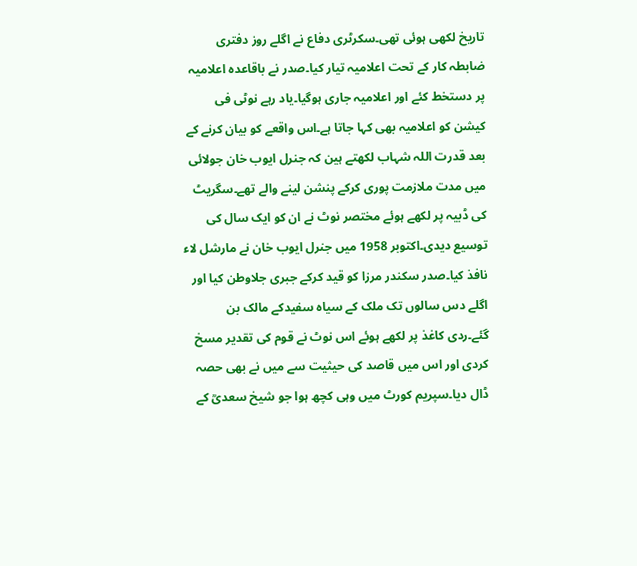تاریخ لکھی ہوئی تھی۔سکرٹری دفاع نے اگلے روز دفتری ضابطہ کار کے تحت اعلامیہ تیار کیا۔صدر نے باقاعدہ اعلامیہ پر دستخط کئے اور اعلامیہ جاری ہوگیا۔یاد رہے نوٹی فی کیشن کو اعلامیہ بھی کہا جاتا ہے۔اس واقعے کو بیان کرنے کے بعد قدرت اللہ شہاب لکھتے ہین کہ جنرل ایوب خان جولائی میں مدت ملازمت پوری کرکے پنشن لینے والے تھے۔سگریٹ کی ڈبیہ پر لکھے ہوئے مختصر نوٹ نے ان کو ایک سال کی توسیع دیدی۔اکتوبر 1958 میں جنرل ایوب خان نے مارشل لاء نافذ کیا۔صدر سکندر مرزا کو قید کرکے جبری جلاوطن کیا اور اگلے دس سالوں تک ملک کے سیاہ سفیدکے مالک بن گئے۔ردی کاغذ پر لکھے ہوئے اس نوٹ نے قوم کی تقدیر مسخ کردی اور اس میں قاصد کی حیثیت سے میں نے بھی حصہ ڈال دیا۔سپریم کورٹ میں وہی کچھ ہوا جو شیخ سعدیؒ کے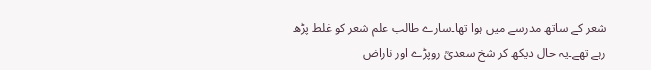شعر کے ساتھ مدرسے میں ہوا تھا۔سارے طالب علم شعر کو غلط پڑھ رہے تھے۔یہ حال دیکھ کر شخ سعدیؒ روپڑے اور ناراض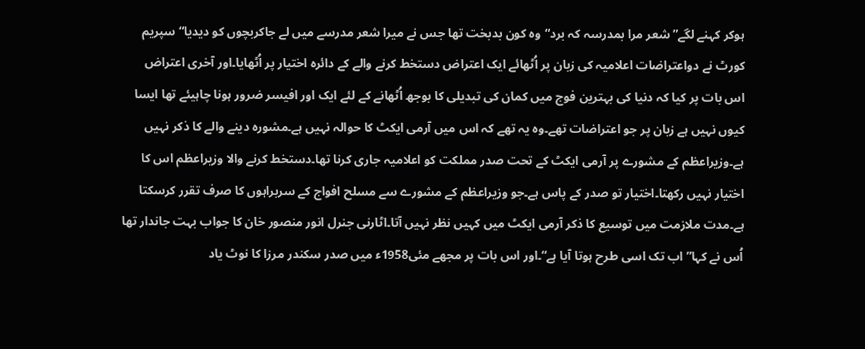ہوکر کہنے لگے”شعر مرا بمدرسہ کہ برد“وہ کون بدبخت تھا جس نے میرا شعر مدرسے میں لے جاکربچوں کو دیدیا“ سپریم کورٹ نے دواعتراضات اعلامیہ کی زبان پر اُٹھائے ایک اعتراض دستخط کرنے والے کے دائرہ اختیار پر اُٹھایا۔اور آخری اعتراض اس بات پر کیا کہ دنیا کی بہترین فوج میں کمان کی تبدیلی کا بوجھ اُٹھانے کے لئے ایک اور افیسر ضرور ہونا چاہیئے تھا ایسا کیوں نہیں ہے زبان پر جو اعتراضات تھے۔وہ یہ تھے کہ اس میں آرمی ایکٹ کا حوالہ نہیں ہے۔مشورہ دینے والے کا ذکر نہیں ہے۔وزیراعظم کے مشورے پر آرمی ایکٹ کے تحت صدر مملکت کو اعلامیہ جاری کرنا تھا۔دستخط کرنے والا وزیراعظم اس کا اختیار نہیں رکھتا۔اختیار تو صدر کے پاس ہے۔جو وزیراعظم کے مشورے سے مسلح افواج کے سربراہوں کا صرف تقرر کرسکتا ہے۔مدت ملازمت میں توسیع کا ذکر آرمی ایکٹ میں کہیں نظر نہیں آتا۔اٹارنی جنرل انور منصور خان کا جواب بہت جاندار تھا اُس نے کہا”اب تک اسی طرح ہوتا آیا ہے“۔اور اس بات پر مجھے مئی1958ء میں صدر سکندر مرزا کا نوٹ یاد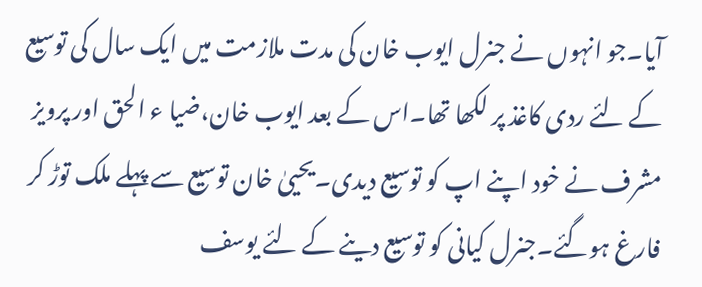آیا۔جو انہوں نے جنرل ایوب خان کی مدت ملازمت میں ایک سال کی توسیع کے لئے ردی کاغذ پر لکھا تھا۔اس کے بعد ایوب خان،ضیا ء الحق اور پرویز مشرف نے خود اپنے اپ کو توسیع دیدی۔یحییٰ خان توسیع سے پہلے ملک توڑ کر فارغ ہوگئے۔جنرل کیانی کو توسیع دینے کے لئے یوسف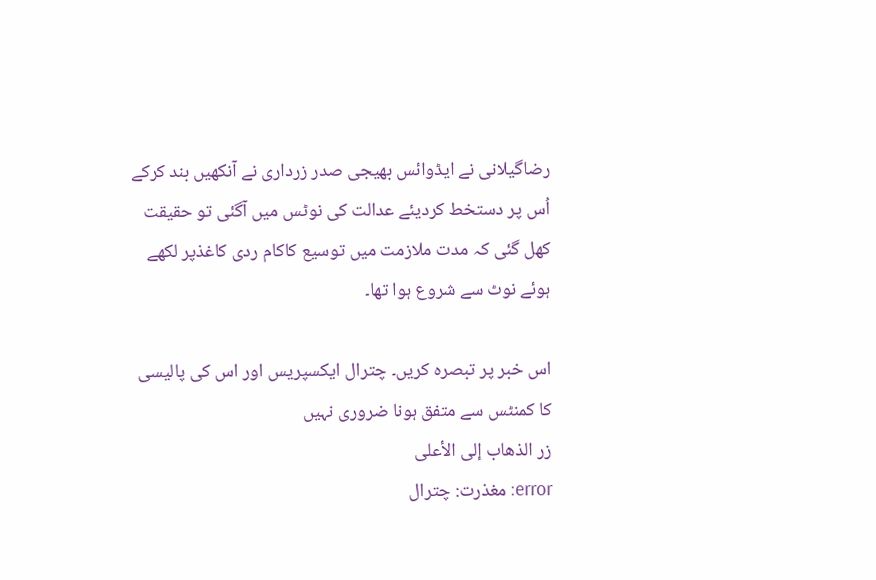رضاگیلانی نے ایڈوائس بھیجی صدر زرداری نے آنکھیں بند کرکے اُس پر دستخط کردیئے عدالت کی نوٹس میں آگئی تو حقیقت کھل گئی کہ مدت ملازمت میں توسیع کاکام ردی کاغذپر لکھے ہوئے نوٹ سے شروع ہوا تھا۔

اس خبر پر تبصرہ کریں۔ چترال ایکسپریس اور اس کی پالیسی کا کمنٹس سے متفق ہونا ضروری نہیں
زر الذهاب إلى الأعلى
error: مغذرت: چترال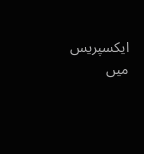ایکسپریس میں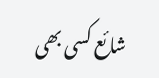شائع کسی بھی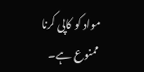مواد کو کاپی کرنا ممنوع ہے۔